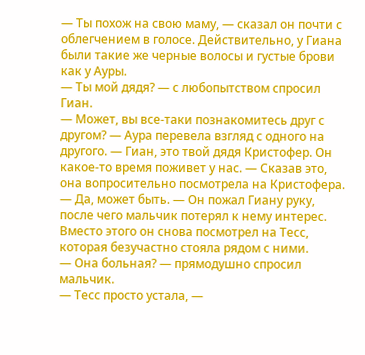— Ты похож на свою маму, — сказал он почти с облегчением в голосе. Действительно, у Гиана были такие же черные волосы и густые брови как у Ауры.
— Ты мой дядя? — с любопытством спросил Гиан.
— Может, вы все-таки познакомитесь друг с другом? — Аура перевела взгляд с одного на другого. — Гиан, это твой дядя Кристофер. Он какое-то время поживет у нас. — Сказав это, она вопросительно посмотрела на Кристофера.
— Да, может быть. — Он пожал Гиану руку, после чего мальчик потерял к нему интерес. Вместо этого он снова посмотрел на Тесс, которая безучастно стояла рядом с ними.
— Она больная? — прямодушно спросил мальчик.
— Тесс просто устала, —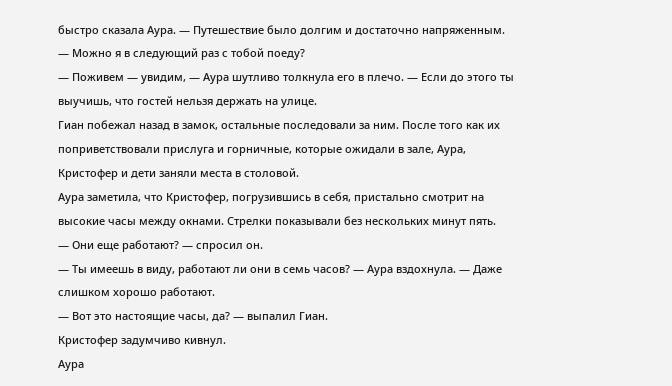быстро сказала Аура. — Путешествие было долгим и достаточно напряженным.
— Можно я в следующий раз с тобой поеду?
— Поживем — увидим, — Аура шутливо толкнула его в плечо. — Если до этого ты выучишь, что гостей нельзя держать на улице.
Гиан побежал назад в замок, остальные последовали за ним. После того как их поприветствовали прислуга и горничные, которые ожидали в зале, Аура, Кристофер и дети заняли места в столовой.
Аура заметила, что Кристофер, погрузившись в себя, пристально смотрит на высокие часы между окнами. Стрелки показывали без нескольких минут пять.
— Они еще работают? — спросил он.
— Ты имеешь в виду, работают ли они в семь часов? — Аура вздохнула. — Даже слишком хорошо работают.
— Вот это настоящие часы, да? — выпалил Гиан.
Кристофер задумчиво кивнул.
Аура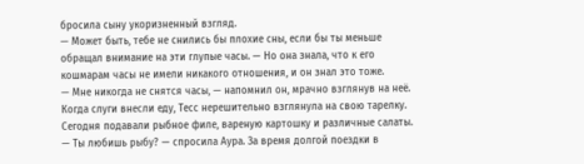бросила сыну укоризненный взгляд.
— Может быть, тебе не снились бы плохие сны, если бы ты меньше обращал внимание на эти глупые часы. — Но она знала, что к его кошмарам часы не имели никакого отношения, и он знал это тоже.
— Мне никогда не снятся часы, — напомнил он, мрачно взглянув на неё.
Когда слуги внесли еду, Тесс нерешительно взглянула на свою тарелку. Сегодня подавали рыбное филе, вареную картошку и различные салаты.
— Ты любишь рыбу? — спросила Аура. За время долгой поездки в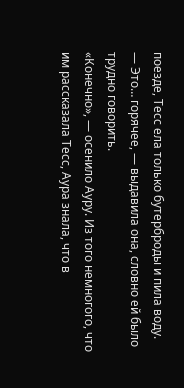поезде, Тесс ела только бутерброды и пила воду.
— Это… горячее, — выдавила она, словно ей было трудно говорить.
«Конечно», — осенило Ауру. Из того немногого, что им рассказала Тесс, Аура знала, что в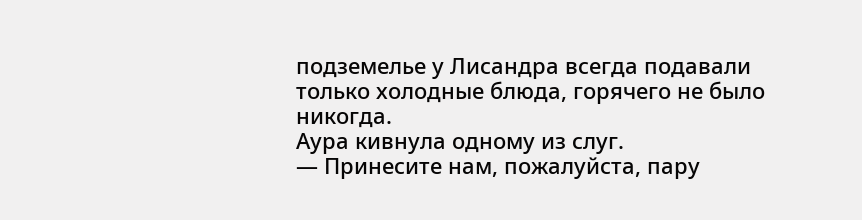подземелье у Лисандра всегда подавали только холодные блюда, горячего не было никогда.
Аура кивнула одному из слуг.
— Принесите нам, пожалуйста, пару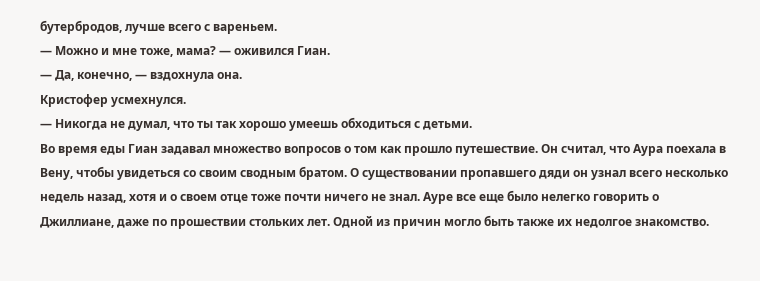бутербродов, лучше всего с вареньем.
— Можно и мне тоже, мама? — оживился Гиан.
— Да, конечно, — вздохнула она.
Кристофер усмехнулся.
— Никогда не думал, что ты так хорошо умеешь обходиться с детьми.
Во время еды Гиан задавал множество вопросов о том как прошло путешествие. Он считал, что Аура поехала в Вену, чтобы увидеться со своим сводным братом. О существовании пропавшего дяди он узнал всего несколько недель назад, хотя и о своем отце тоже почти ничего не знал. Ауре все еще было нелегко говорить о Джиллиане, даже по прошествии стольких лет. Одной из причин могло быть также их недолгое знакомство.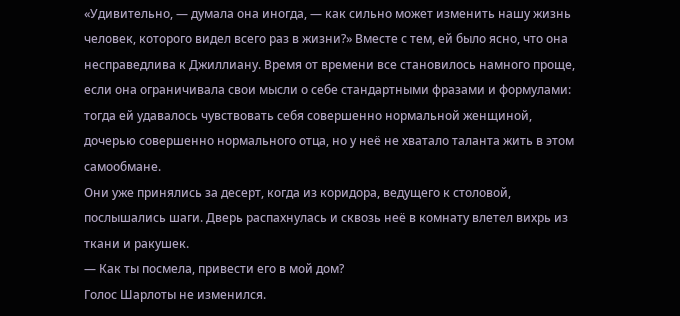«Удивительно, — думала она иногда, — как сильно может изменить нашу жизнь человек, которого видел всего раз в жизни?» Вместе с тем, ей было ясно, что она несправедлива к Джиллиану. Время от времени все становилось намного проще, если она ограничивала свои мысли о себе стандартными фразами и формулами: тогда ей удавалось чувствовать себя совершенно нормальной женщиной, дочерью совершенно нормального отца, но у неё не хватало таланта жить в этом самообмане.
Они уже принялись за десерт, когда из коридора, ведущего к столовой, послышались шаги. Дверь распахнулась и сквозь неё в комнату влетел вихрь из ткани и ракушек.
— Как ты посмела, привести его в мой дом?
Голос Шарлоты не изменился.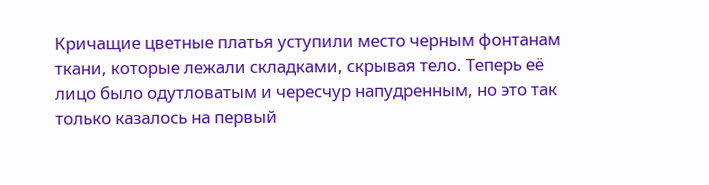Кричащие цветные платья уступили место черным фонтанам ткани, которые лежали складками, скрывая тело. Теперь её лицо было одутловатым и чересчур напудренным, но это так только казалось на первый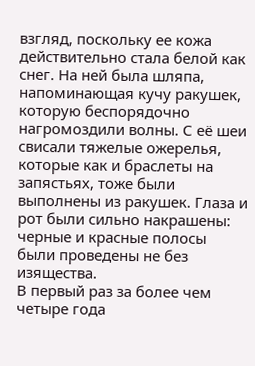взгляд, поскольку ее кожа действительно стала белой как снег. На ней была шляпа, напоминающая кучу ракушек, которую беспорядочно нагромоздили волны. С её шеи свисали тяжелые ожерелья, которые как и браслеты на запястьях, тоже были выполнены из ракушек. Глаза и рот были сильно накрашены: черные и красные полосы были проведены не без изящества.
В первый раз за более чем четыре года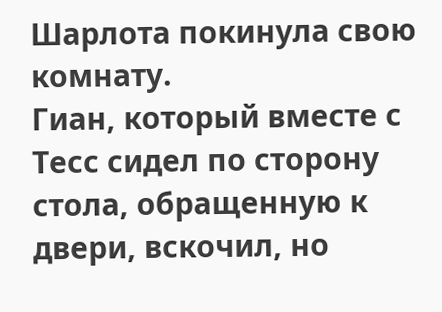Шарлота покинула свою комнату.
Гиан, который вместе с Тесс сидел по сторону стола, обращенную к двери, вскочил, но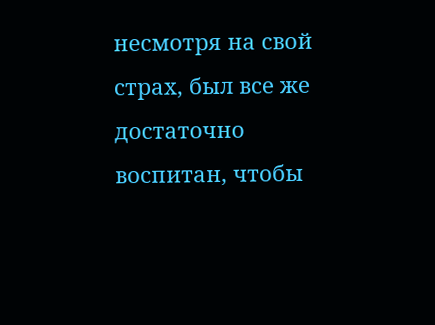несмотря на свой страх, был все же достаточно воспитан, чтобы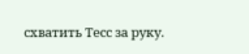схватить Тесс за руку.